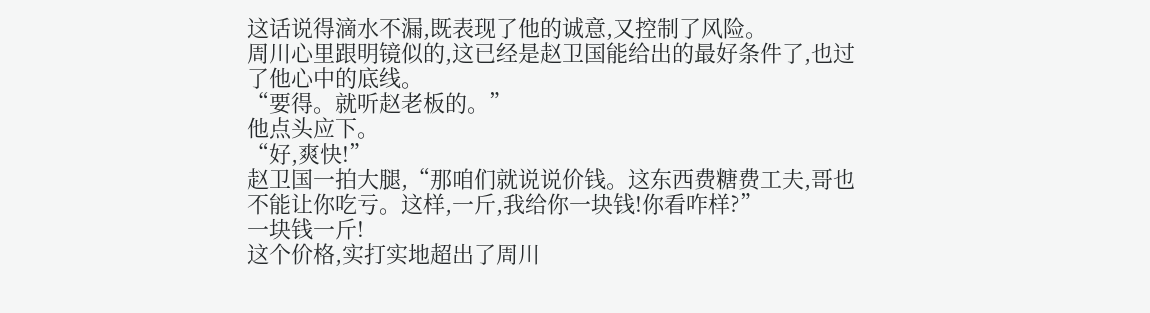这话说得滴水不漏,既表现了他的诚意,又控制了风险。
周川心里跟明镜似的,这已经是赵卫国能给出的最好条件了,也过了他心中的底线。
“要得。就听赵老板的。”
他点头应下。
“好,爽快!”
赵卫国一拍大腿,“那咱们就说说价钱。这东西费糖费工夫,哥也不能让你吃亏。这样,一斤,我给你一块钱!你看咋样?”
一块钱一斤!
这个价格,实打实地超出了周川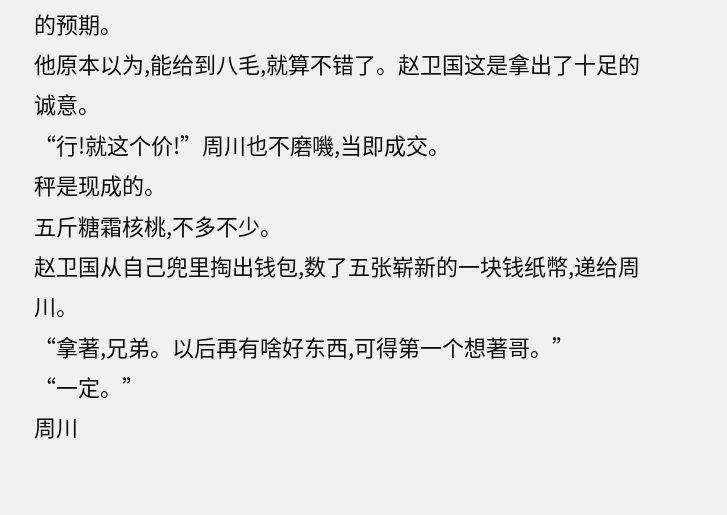的预期。
他原本以为,能给到八毛,就算不错了。赵卫国这是拿出了十足的诚意。
“行!就这个价!”周川也不磨嘰,当即成交。
秤是现成的。
五斤糖霜核桃,不多不少。
赵卫国从自己兜里掏出钱包,数了五张崭新的一块钱纸幣,递给周川。
“拿著,兄弟。以后再有啥好东西,可得第一个想著哥。”
“一定。”
周川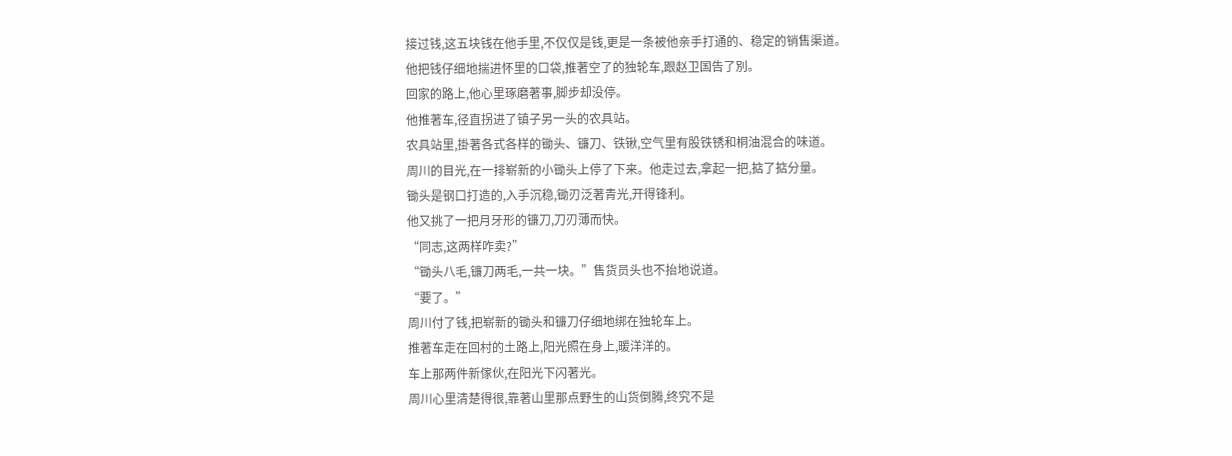接过钱,这五块钱在他手里,不仅仅是钱,更是一条被他亲手打通的、稳定的销售渠道。
他把钱仔细地揣进怀里的口袋,推著空了的独轮车,跟赵卫国告了別。
回家的路上,他心里琢磨著事,脚步却没停。
他推著车,径直拐进了镇子另一头的农具站。
农具站里,掛著各式各样的锄头、镰刀、铁锹,空气里有股铁锈和桐油混合的味道。
周川的目光,在一排崭新的小锄头上停了下来。他走过去,拿起一把,掂了掂分量。
锄头是钢口打造的,入手沉稳,锄刃泛著青光,开得锋利。
他又挑了一把月牙形的镰刀,刀刃薄而快。
“同志,这两样咋卖?”
“锄头八毛,镰刀两毛,一共一块。”售货员头也不抬地说道。
“要了。”
周川付了钱,把崭新的锄头和镰刀仔细地绑在独轮车上。
推著车走在回村的土路上,阳光照在身上,暖洋洋的。
车上那两件新傢伙,在阳光下闪著光。
周川心里清楚得很,靠著山里那点野生的山货倒腾,终究不是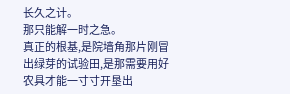长久之计。
那只能解一时之急。
真正的根基,是院墙角那片刚冒出绿芽的试验田,是那需要用好农具才能一寸寸开垦出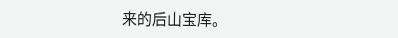来的后山宝库。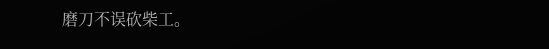磨刀不误砍柴工。